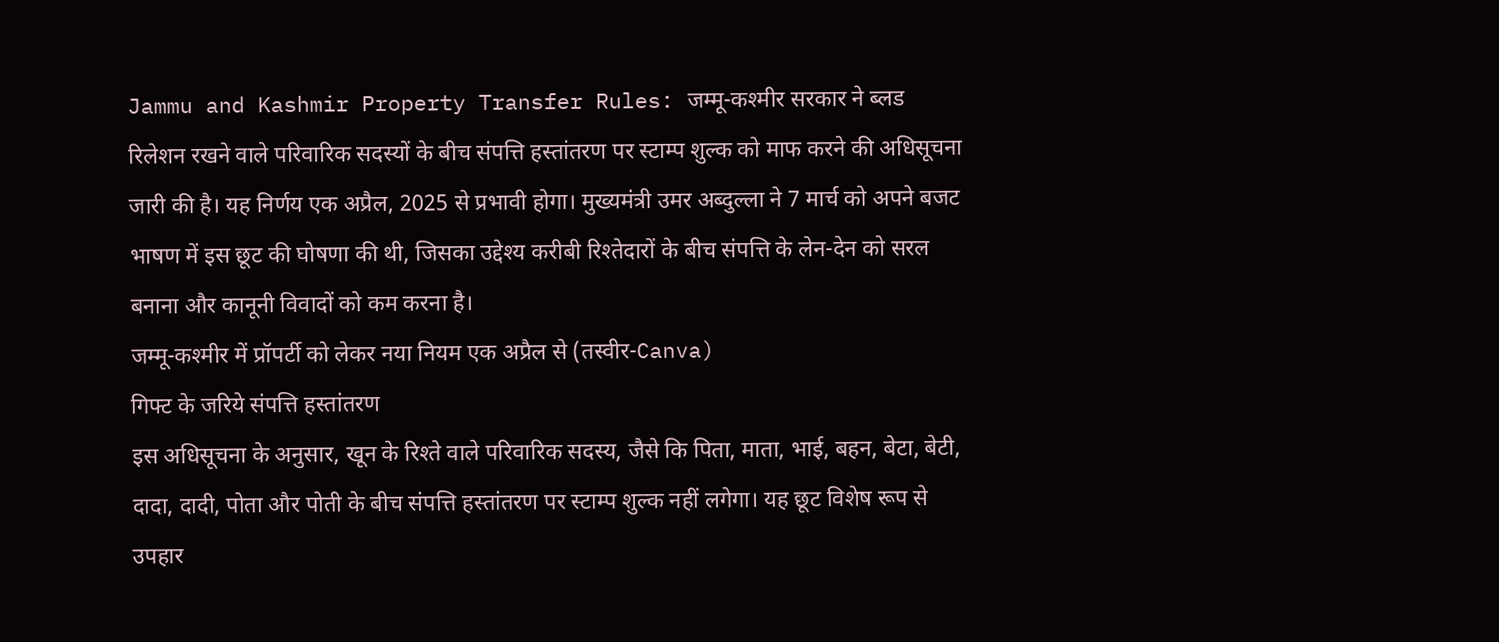Jammu and Kashmir Property Transfer Rules: जम्मू-कश्मीर सरकार ने ब्लड रिलेशन रखने वाले परिवारिक सदस्यों के बीच संपत्ति हस्तांतरण पर स्टाम्प शुल्क को माफ करने की अधिसूचना जारी की है। यह निर्णय एक अप्रैल, 2025 से प्रभावी होगा। मुख्यमंत्री उमर अब्दुल्ला ने 7 मार्च को अपने बजट भाषण में इस छूट की घोषणा की थी, जिसका उद्देश्य करीबी रिश्तेदारों के बीच संपत्ति के लेन-देन को सरल बनाना और कानूनी विवादों को कम करना है।
जम्मू-कश्मीर में प्रॉपर्टी को लेकर नया नियम एक अप्रैल से (तस्वीर-Canva)
गिफ्ट के जरिये संपत्ति हस्तांतरण
इस अधिसूचना के अनुसार, खून के रिश्ते वाले परिवारिक सदस्य, जैसे कि पिता, माता, भाई, बहन, बेटा, बेटी, दादा, दादी, पोता और पोती के बीच संपत्ति हस्तांतरण पर स्टाम्प शुल्क नहीं लगेगा। यह छूट विशेष रूप से उपहार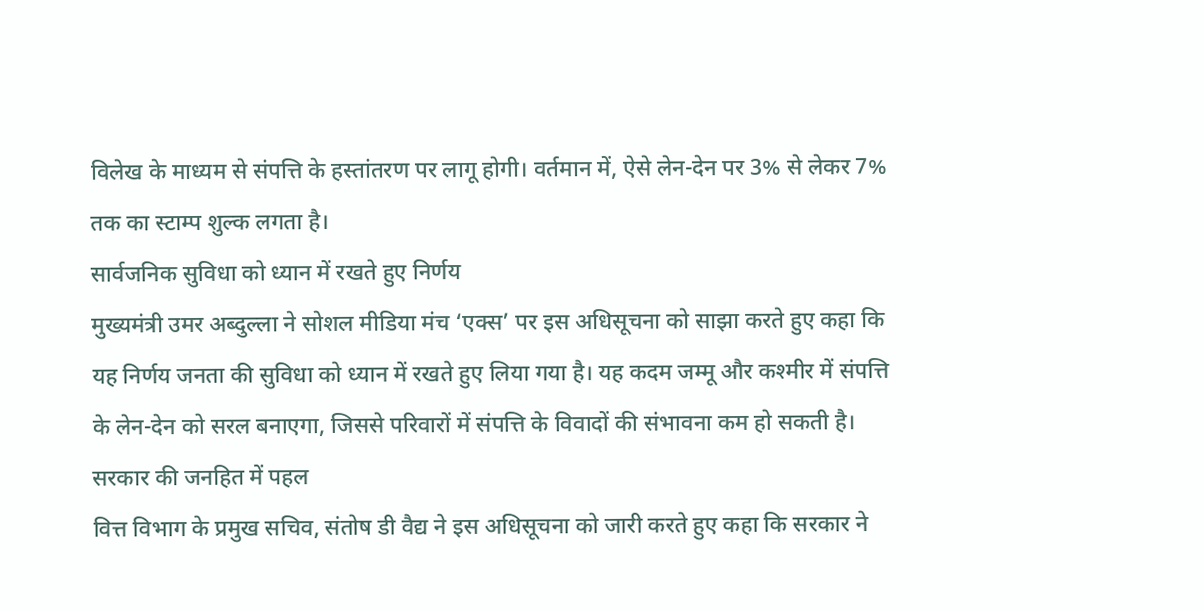विलेख के माध्यम से संपत्ति के हस्तांतरण पर लागू होगी। वर्तमान में, ऐसे लेन-देन पर 3% से लेकर 7% तक का स्टाम्प शुल्क लगता है।
सार्वजनिक सुविधा को ध्यान में रखते हुए निर्णय
मुख्यमंत्री उमर अब्दुल्ला ने सोशल मीडिया मंच ‘एक्स’ पर इस अधिसूचना को साझा करते हुए कहा कि यह निर्णय जनता की सुविधा को ध्यान में रखते हुए लिया गया है। यह कदम जम्मू और कश्मीर में संपत्ति के लेन-देन को सरल बनाएगा, जिससे परिवारों में संपत्ति के विवादों की संभावना कम हो सकती है।
सरकार की जनहित में पहल
वित्त विभाग के प्रमुख सचिव, संतोष डी वैद्य ने इस अधिसूचना को जारी करते हुए कहा कि सरकार ने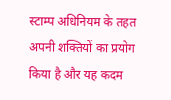स्टाम्प अधिनियम के तहत अपनी शक्तियों का प्रयोग किया है और यह कदम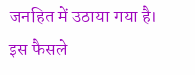जनहित में उठाया गया है। इस फैसले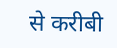से करीबी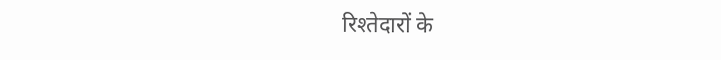रिश्तेदारों के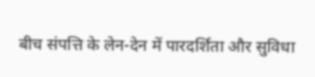बीच संपत्ति के लेन-देन में पारदर्शिता और सुविधा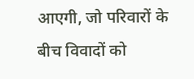आएगी, जो परिवारों के बीच विवादों को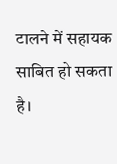टालने में सहायक साबित हो सकता है।